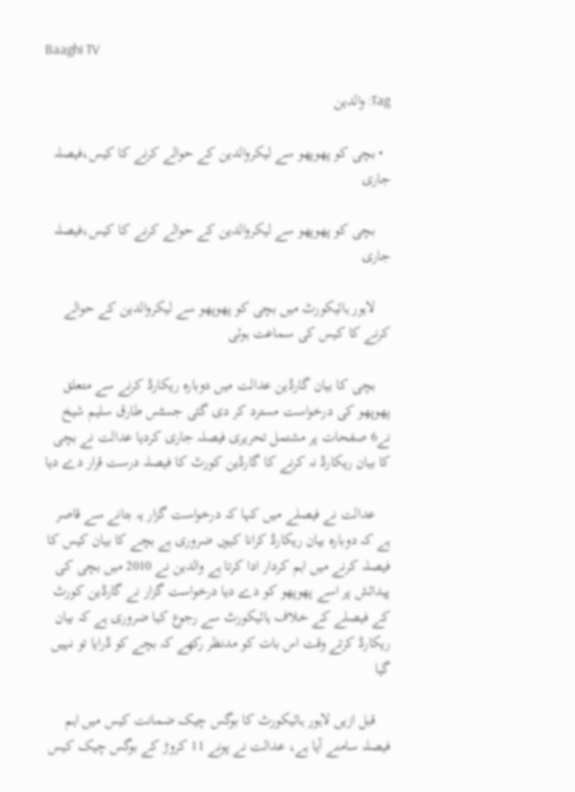Baaghi TV

Tag: والدین

  • بچی کو پھوپھو سے لیکروالدین کے حوالے کرنے کا کیس،فیصلہ جاری

    بچی کو پھوپھو سے لیکروالدین کے حوالے کرنے کا کیس،فیصلہ جاری

    لاہور ہائیکورٹ میں بچی کو پھوپھو سے لیکروالدین کے حوالے کرنے کا کیس کی سماعت ہوئی

    بچی کا بیان گارڈین عدالت میں دوبارہ ریکارڈ کرنے سے متعلق پھوپھو کی درخواست مسترد کر دی گئی جسٹس طارق سلیم شیخ نے6 صفحات پر مشتمل تحریری فیصلہ جاری کردیا عدالت نے بچی کا بیان ریکارڈ نہ کرنے کا گارڈین کورٹ کا فیصلہ درست قرار دے دیا

    عدالت نے فیصلے میں کہا کہ درخواست گزار یہ بتانے سے قاصر ہے کہ دوبارہ بیان ریکارڈ کرانا کیوں ضروری ہے بچے کا بیان کیس کا فیصلہ کرنے میں اہم کردار ادا کرتا ہے والدین نے 2010 میں بچی کی پیدائش پر اسے پھوپھو کو دے دیا درخواست گزار نے گارڈین کورٹ کے فیصلے کے خلاف ہائیکورٹ سے رجوع کیا ضروری ہے کہ بیان ریکارڈ کرتے وقت اس بات کو مدنظر رکھے کہ بچے کو ڈرایا تو نہیں گیا

    قبل ازیں لاہور ہائیکورٹ کا بوگس چیک ضمانت کیس میں اہم فیصلہ سامنے آیا ہے، عدالت نے پونے 11 کروڑ کے بوگس چیک کیس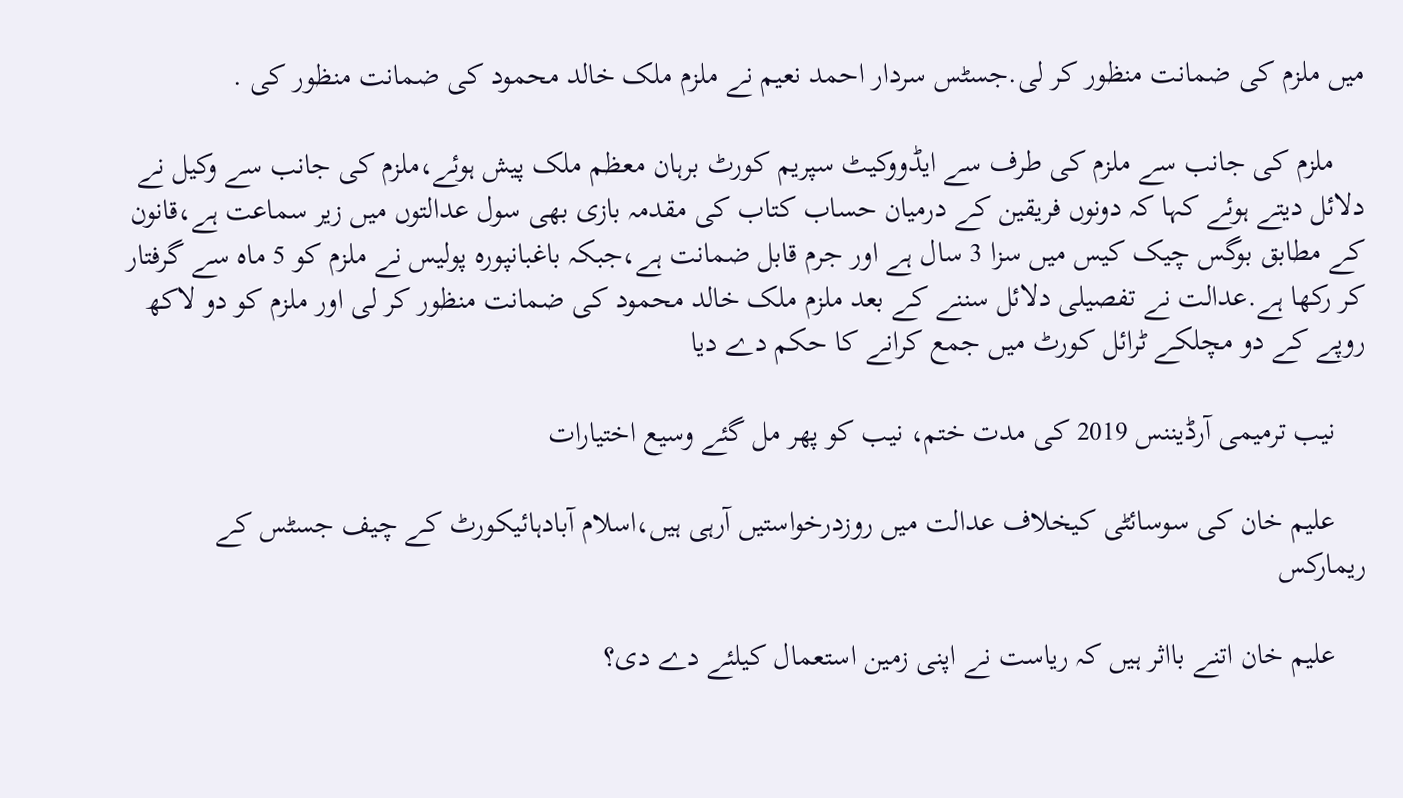میں ملزم کی ضمانت منظور کر لی.جسٹس سردار احمد نعیم نے ملزم ملک خالد محمود کی ضمانت منظور کی .

    ملزم کی جانب سے ملزم کی طرف سے ایڈووکیٹ سپریم کورٹ برہان معظم ملک پیش ہوئے،ملزم کی جانب سے وکیل نے دلائل دیتے ہوئے کہا کہ دونوں فریقین کے درمیان حساب کتاب کی مقدمہ بازی بھی سول عدالتوں میں زیر سماعت ہے،قانون کے مطابق بوگس چیک کیس میں سزا 3 سال ہے اور جرم قابل ضمانت ہے،جبکہ باغبانپورہ پولیس نے ملزم کو 5 ماہ سے گرفتار کر رکھا ہے.عدالت نے تفصیلی دلائل سننے کے بعد ملزم ملک خالد محمود کی ضمانت منظور کر لی اور ملزم کو دو لاکھ روپے کے دو مچلکے ٹرائل کورٹ میں جمع کرانے کا حکم دے دیا

    نیب ترمیمی آرڈیننس 2019 کی مدت ختم، نیب کو پھر مل گئے وسیع اختیارات

    علیم خان کی سوسائٹی کیخلاف عدالت میں روزدرخواستیں آرہی ہیں،اسلام آبادہائیکورٹ کے چیف جسٹس کے ریمارکس

    علیم خان اتنے بااثر ہیں کہ ریاست نے اپنی زمین استعمال کیلئے دے دی؟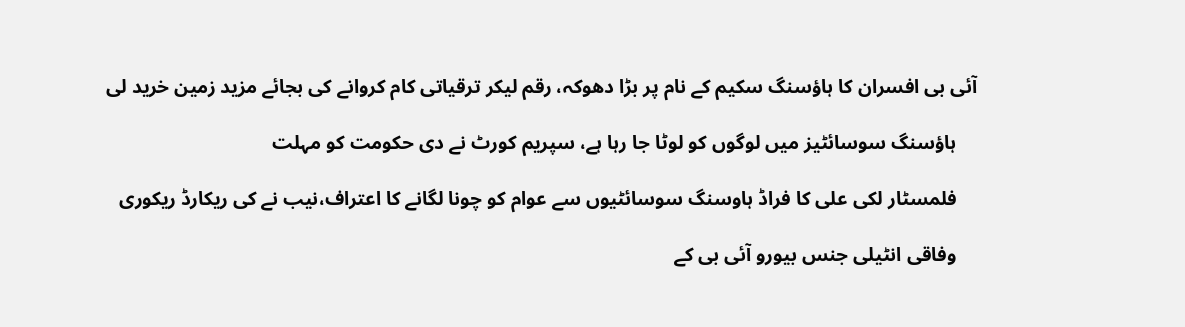آئی بی افسران کا ہاؤسنگ سکیم کے نام پر بڑا دھوکہ، رقم لیکر ترقیاتی کام کروانے کی بجائے مزید زمین خرید لی

    ہاؤسنگ سوسائٹیز میں لوگوں کو لوٹا جا رہا ہے، سپریم کورٹ نے دی حکومت کو مہلت

    فلمسٹار لکی علی کا فراڈ ہاوسنگ سوسائٹیوں سے عوام کو چونا لگانے کا اعتراف،نیب نے کی ریکارڈ ریکوری

    وفاقی انٹیلی جنس بیورو آئی بی کے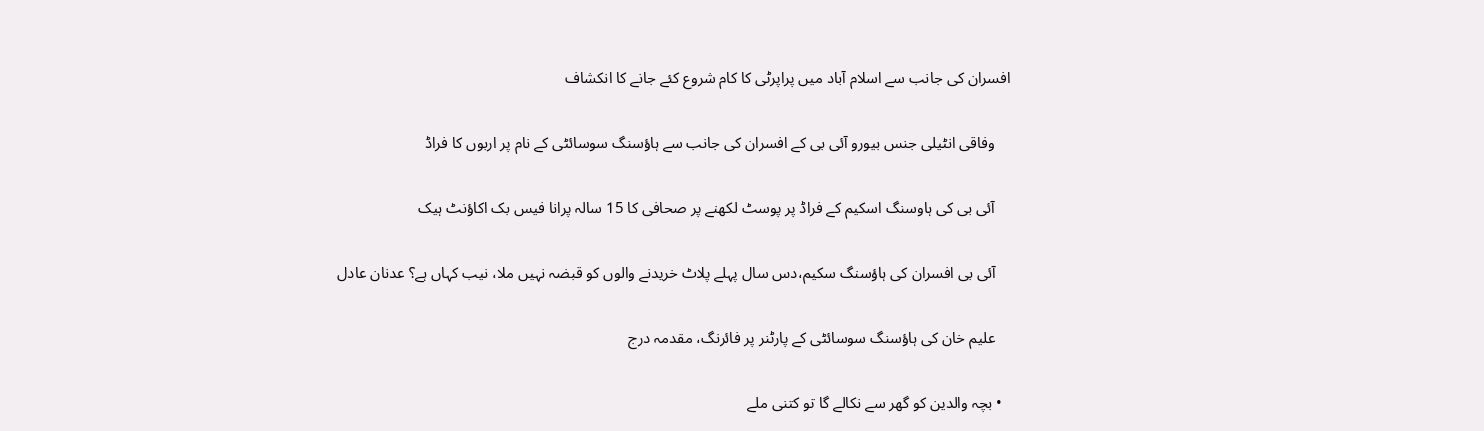افسران کی جانب سے اسلام آباد میں پراپرٹی کا کام شروع کئے جانے کا انکشاف

    وفاقی انٹیلی جنس بیورو آئی بی کے افسران کی جانب سے ہاؤسنگ سوسائٹی کے نام پر اربوں کا فراڈ

    آئی بی کی ہاوسنگ اسکیم کے فراڈ پر پوسٹ لکھنے پر صحافی کا 15 سالہ پرانا فیس بک اکاؤنٹ ہیک

    آئی بی افسران کی ہاؤسنگ سکیم،دس سال پہلے پلاٹ خریدنے والوں کو قبضہ نہیں ملا، نیب کہاں ہے؟ عدنان عادل

    علیم خان کی ہاؤسنگ سوسائٹی کے پارٹنر پر فائرنگ، مقدمہ درج

  • بچہ والدین کو گھر سے نکالے گا تو کتنی ملے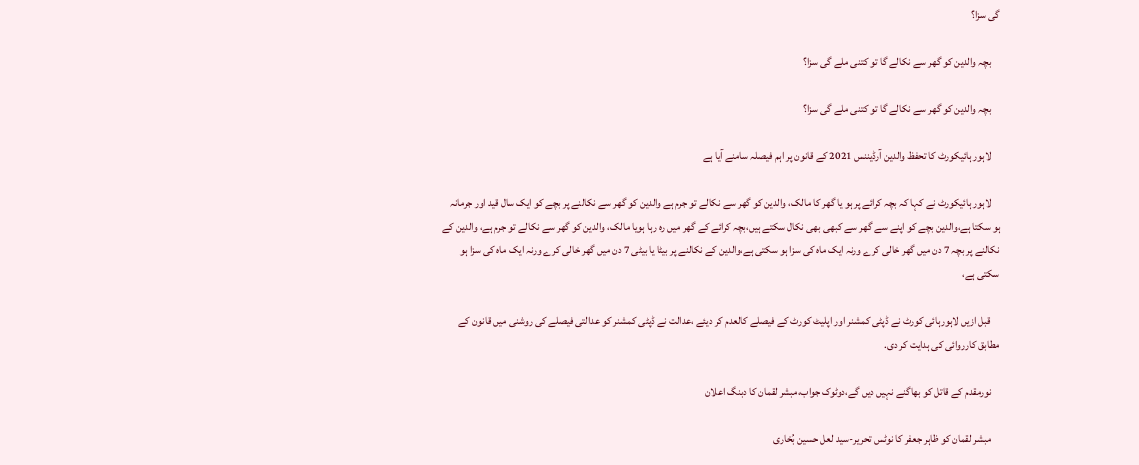گی سزا؟

    بچہ والدین کو گھر سے نکالے گا تو کتنی ملے گی سزا؟

    بچہ والدین کو گھر سے نکالے گا تو کتنی ملے گی سزا؟

    لاہور ہائیکورٹ کا تحفظ والدین آرڈیننس 2021 کے قانون پر اہم فیصلہ سامنے آیا ہے

    لاہور ہائیکورٹ نے کہا کہ بچہ کرائے پر ہو یا گھر کا مالک، والدین کو گھر سے نکالے تو جرم ہے والدین کو گھر سے نکالنے پر بچے کو ایک سال قید اور جرمانہ ہو سکتا ہے،والدین بچے کو اپنے سے گھر سے کبھی بھی نکال سکتے ہیں،بچہ کرائے کے گھر میں رہ رہا ہویا مالک، والدین کو گھر سے نکالے تو جرم ہے، والدین کے نکالنے پر بچہ 7 دن میں گھر خالی کرے ورنہ ایک ماہ کی سزا ہو سکتی ہے،والدین کے نکالنے پر بیٹا یا بیٹی 7 دن میں گھر خالی کرے ورنہ ایک ماہ کی سزا ہو سکتی ہے،

    قبل ازیں لاہورہائی کورٹ نے ڈپٹی کمشنر اور اپلیٹ کورٹ کے فیصلے کالعدم کر دیئے ،عدالت نے ڈپٹی کمشنر کو عدالتی فیصلے کی روشنی میں قانون کے مطابق کارروائی کی ہدایت کر دی.

    نورمقدم کے قاتل کو بھاگنے نہیں دیں گے،دوٹوک جواب،مبشر لقمان کا دبنگ اعلان

    مبشر لقمان کو ظاہر جعفر کا نوٹس تحریر-سید لعل حسین بُخاری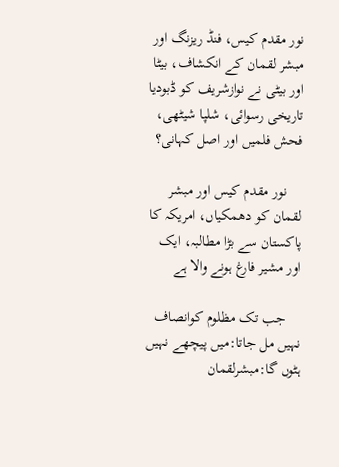نور مقدم کیس، فنڈ ریزنگ اور مبشر لقمان کے انکشاف، بیٹا اور بیٹی نے نوازشریف کو ڈبودیا تاریخی رسوائی، شلپا شیٹھی، فحش فلمیں اور اصل کہانی؟

    نور مقدم کیس اور مبشر لقمان کو دھمکیاں، امریکہ کا پاکستان سے بڑا مطالبہ، ایک اور مشیر فارغ ہونے والا ہے

    جب تک مظلوم کوانصاف نہیں مل جاتا:میں پیچھے نہیں ہٹوں‌ گا:مبشرلقمان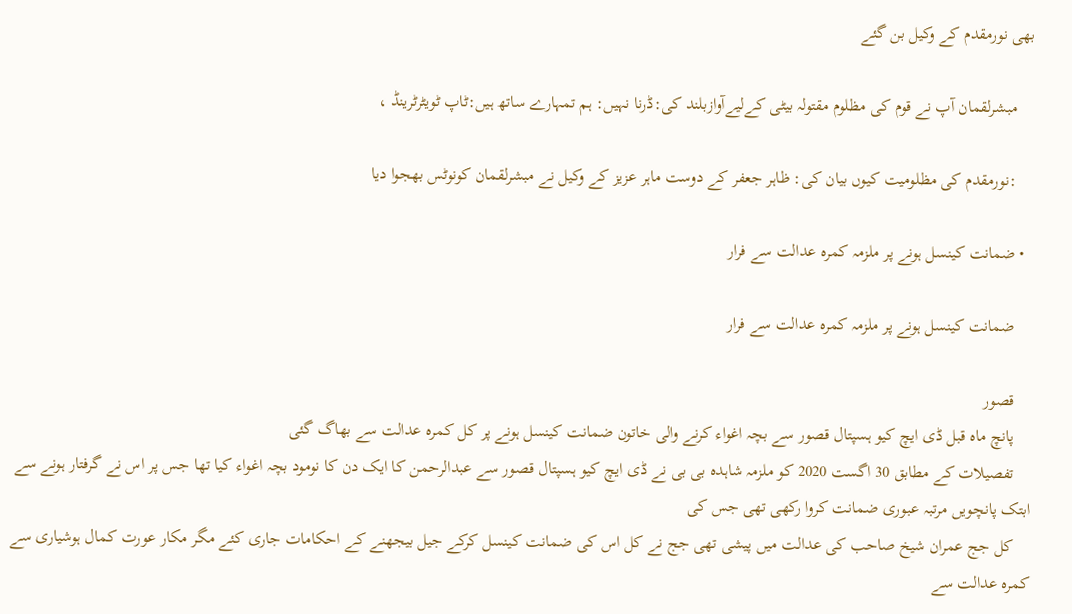بھی نورمقدم کے وکیل بن گئے

    مبشرلقمان آپ نے قوم کی مظلوم مقتولہ بیٹی کےلیےآوازبلند کی:ڈرنا نہیں: ہم تمہارے ساتھ ہیں:ٹاپ ٹویٹرٹرینڈ ،

    :نورمقدم کی مظلومیت کیوں بیان کی: ظاہر جعفر کے دوست ماہر عزیز کے وکیل نے مبشرلقمان کونوٹس بھجوا دیا

  • ضمانت کینسل ہونے پر ملزمہ کمرہ عدالت سے فرار

    ضمانت کینسل ہونے پر ملزمہ کمرہ عدالت سے فرار

    قصور
    پانچ ماہ قبل ڈی ایچ کیو ہسپتال قصور سے بچہ اغواء کرنے والی خاتون ضمانت کینسل ہونے پر کل کمرہ عدالت سے بھاگ گئی
    تفصیلات کے مطابق 30 اگست 2020 کو ملزمہ شاہدہ بی بی نے ڈی ایچ کیو ہسپتال قصور سے عبدالرحمن کا ایک دن کا نومود بچہ اغواء کیا تھا جس پر اس نے گرفتار ہونے سے ابتک پانچویں مرتبہ عبوری ضمانت کروا رکھی تھی جس کی
    کل جج عمران شیخ صاحب کی عدالت میں پیشی تھی جج نے کل اس کی ضمانت کینسل کرکے جیل بیجھنے کے احکامات جاری کئے مگر مکار عورت کمال ہوشیاری سے کمرہ عدالت سے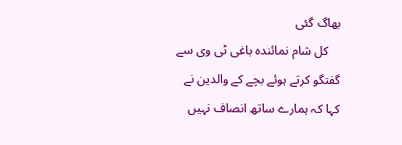بھاگ گئی
    کل شام نمائندہ باغی ٹی وی سے گفتگو کرتے ہوئے بچے کے والدین نے کہا کہ ہمارے ساتھ انصاف نہیں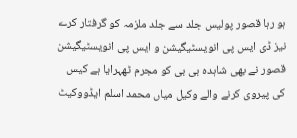ہو رہا قصور پولیس جلد سے جلد ملزمہ کو گرفتار کرے نیز ڈی ایس پی انویسٹیگیشن و ایس پی انویسٹیگیشن قصور نے بھی شاہدہ بی بی کو مجرم ٹھہرایا ہے کیس کی پیروی کرنے والے وکیل میاں محمد اسلم ایڈووکیٹ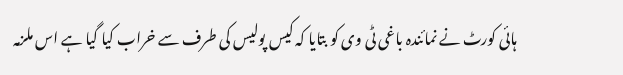ہائی کورٹ نے نمائندہ باغی ٹی وی کو بتایا کہ کیس پولیس کی طرف سے خراب کیا گیا ہے اس ملزمہ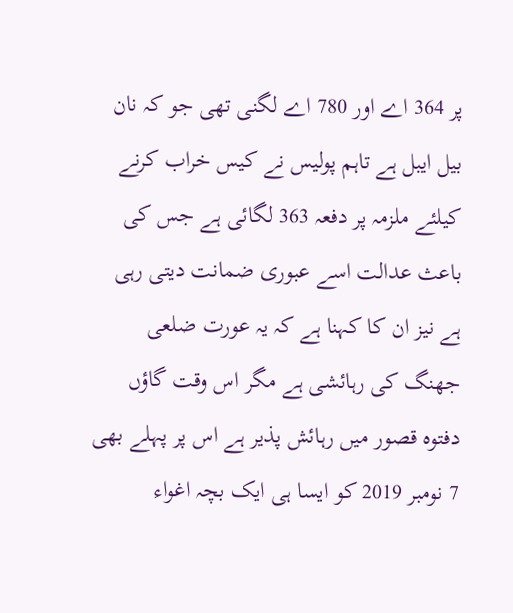پر 364 اے اور 780 اے لگنی تھی جو کہ نان بیل ایبل ہے تاہم پولیس نے کیس خراب کرنے کیلئے ملزمہ پر دفعہ 363 لگائی ہے جس کی باعث عدالت اسے عبوری ضمانت دیتی رہی ہے نیز ان کا کہنا ہے کہ یہ عورت ضلعی جھنگ کی رہائشی ہے مگر اس وقت گاؤں دفتوہ قصور میں رہائش پذیر ہے اس پر پہلے بھی 7 نومبر 2019 کو ایسا ہی ایک بچہ اغواء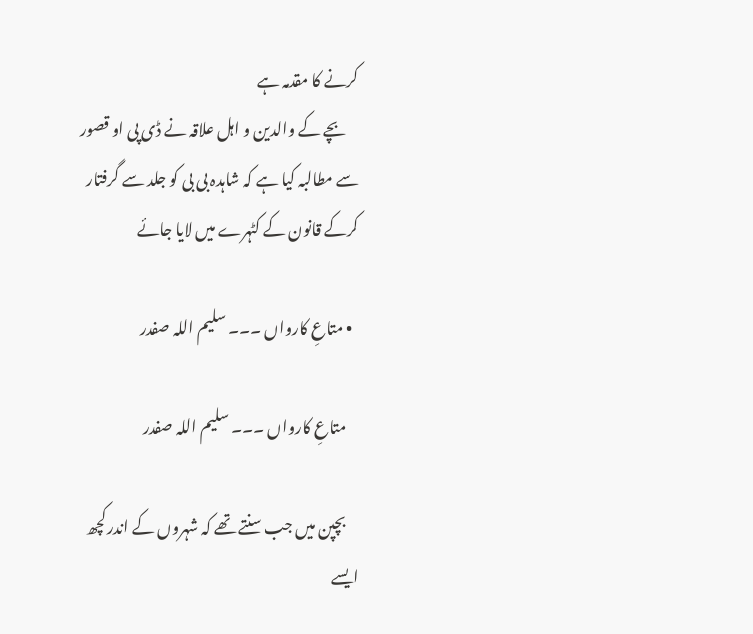کرنے کا مقدمہ ہے
    بچے کے والدین و اہل علاقہ نے ڈی پی او قصور سے مطالبہ کیا ہے کہ شاہدہ بی بی کو جلد سے گرفتار کرکے قانون کے کٹہرے میں لایا جائے

  • متاعِ کارواں ۔۔۔ سلیم اللہ صفدر

    متاعِ کارواں ۔۔۔ سلیم اللہ صفدر

    بچپن میں جب سنتے تھے کہ شہروں کے اندر کچھ ایسے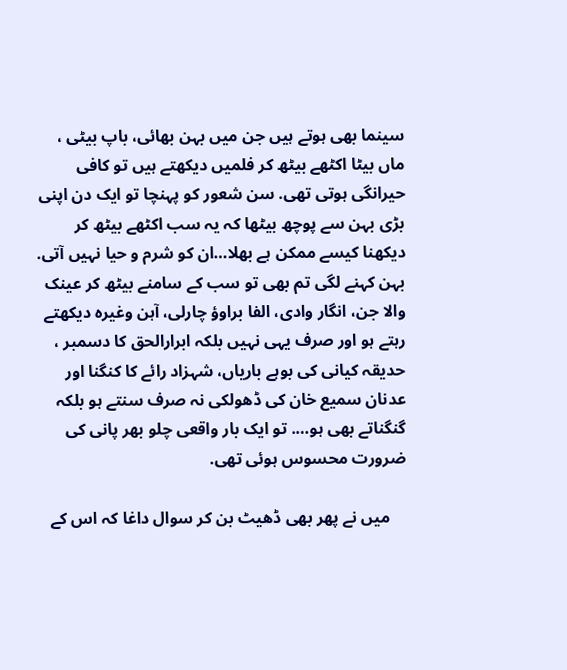سینما بھی ہوتے ہیں جن میں بہن بھائی، باپ بیٹی ، ماں بیٹا اکٹھے بیٹھ کر فلمیں دیکھتے ہیں تو کافی حیرانگی ہوتی تھی. سن شعور کو پہنچا تو ایک دن اپنی بڑی بہن سے پوچھ بیٹھا کہ یہ سب اکٹھے بیٹھ کر دیکھنا کیسے ممکن ہے بھلا…ان کو شرم و حیا نہیں آتی. بہن کہنے لگی تم بھی تو سب کے سامنے بیٹھ کر عینک والا جن، انگار وادی، الفا براوؤ چارلی، آہن وغیرہ دیکھتے رہتے ہو اور صرف یہی نہیں بلکہ ابرارالحق کا دسمبر ، حدیقہ کیانی کی بوہے باریاں، شہزاد رائے کا کنگنا اور عدنان سمیع خان کی ڈھولکی نہ صرف سنتے ہو بلکہ گنگناتے بھی ہو…. تو ایک بار واقعی چلو بھر پانی کی ضرورت محسوس ہوئی تھی.

    میں نے پھر بھی ڈھیٹ بن کر سوال داغا کہ اس کے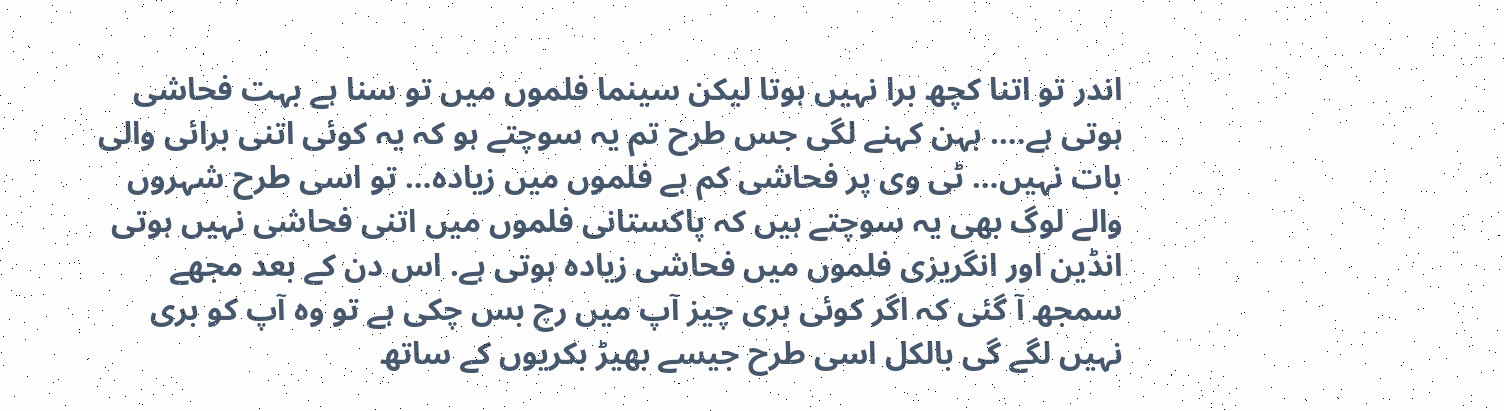اندر تو اتنا کچھ برا نہیں ہوتا لیکن سینما فلموں میں تو سنا ہے بہت فحاشی ہوتی ہے…. بہن کہنے لگی جس طرح تم یہ سوچتے ہو کہ یہ کوئی اتنی برائی والی بات نہیں… ٹی وی پر فحاشی کم ہے فلموں میں زیادہ… تو اسی طرح شہروں والے لوگ بھی یہ سوچتے ہیں کہ پاکستانی فلموں میں اتنی فحاشی نہیں ہوتی انڈین اور انگریزی فلموں میں فحاشی زیادہ ہوتی ہے. اس دن کے بعد مجھے سمجھ آ گئی کہ اگر کوئی بری چیز آپ میں رچ بس چکی ہے تو وہ آپ کو بری نہیں لگے گی بالکل اسی طرح جیسے بھیڑ بکریوں کے ساتھ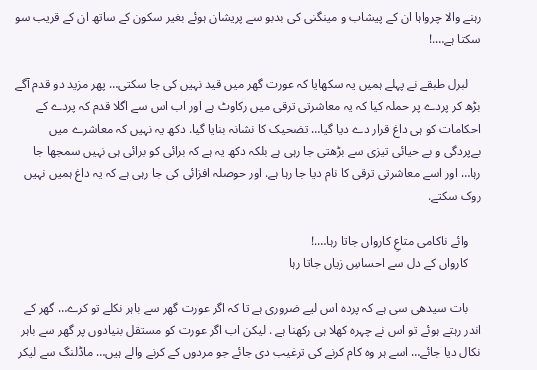رہنے والا چرواہا ان کے پیشاب و مینگنی کی بدبو سے پریشان ہوئے بغیر سکون کے ساتھ ان کے قریب سو سکتا ہے….!

    لبرل طبقے نے پہلے ہمیں یہ سکھایا کہ عورت گھر میں قید نہیں کی جا سکتی… پھر مزید دو قدم آگے بڑھ کر پردے پر حملہ کیا کہ یہ معاشرتی ترقی میں رکاوٹ ہے اور اب اس سے اگلا قدم کہ پردے کے احکامات کو ہی داغ قرار دے دیا گیا… تضحیک کا نشانہ بنایا گیا. دکھ یہ نہیں کہ معاشرے میں بےپردگی و بے حیائی تیزی سے بڑھتی جا رہی ہے بلکہ دکھ یہ ہے کہ برائی کو برائی ہی نہیں سمجھا جا رہا… اور اسے معاشرتی ترقی کا نام دیا جا رہا ہے. اور حوصلہ افزائی کی جا رہی ہے کہ یہ داغ ہمیں نہیں روک سکتے.

    وائے ناکامی متاعِ کارواں جاتا رہا….!
    کارواں کے دل سے احساسِ زیاں جاتا رہا

    بات سیدھی سی ہے کہ پردہ اس لیے ضروری ہے تا کہ اگر عورت گھر سے باہر نکلے تو کرے… گھر کے اندر رہتے ہوئے تو اس نے چہرہ کھلا ہی رکھنا ہے . لیکن اب اگر عورت کو مستقل بنیادوں پر گھر سے باہر نکال دیا جائے… اسے ہر وہ کام کرنے کی ترغیب دی جائے جو مردوں کے کرنے والے ہیں… ماڈلنگ سے لیکر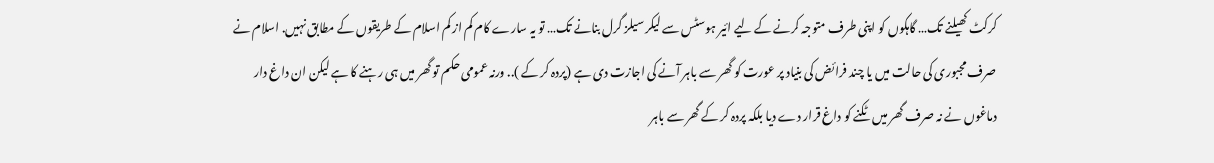کرکٹ کھیلنے تک… گاہکوں کو اپنی طرف متوجہ کرنے کے لیے ائیر ہوسٹس سے لیکر سیلز گرل بنانے تک… تو یہ سارے کام کم از کم اسلام کے طریقوں کے مطابق نہیں. اسلام نے صرف مجبوری کی حالت میں یا چند فرائض کی بنیاد پر عورت کو گھر سے باہر آنے کی اجازت دی ہے (پردہ کر کے ).. ورنہ عمومی حکم تو گھر میں ہی رہنے کا ہے لیکن ان داغ دار دماغوں نے نہ صرف گھر میں ٹکنے کو داغ قرار دے دیا بلکہ پردہ کر کے گھر سے باہر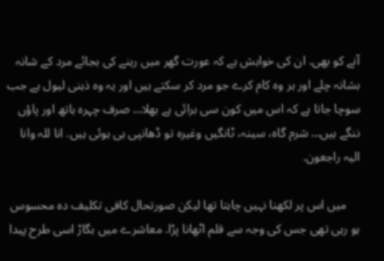آنے کو بھی. ان کی خواہش ہے کہ عورت گھر میں رہنے کی بجائے مرد کے شانہ بشانہ چلے اور ہر وہ کام کرے جو مرد کر سکتے ہیں اور یہ وہ ذہنی لیول ہے جب سوچا جاتا ہے کہ اس میں کون سی برائی ہے بھلا… صرف چہرہ ہاتھ اور پاؤں ننگے ہیں… شرم گاہ، سینہ، ٹانگیں وغیرہ تو ڈھانپی ہی ہوئی ہیں. انا للہ وانا الیہ راجعون.

    میں اس پر لکھنا نہیں چاہتا تھا لیکن صورتحال کافی تکلیف دہ محسوس ہو رہی تھی جس کی وجہ سے قلم اٹھانا پڑا. معاشرے میں بگاڑ اسی طرح پیدا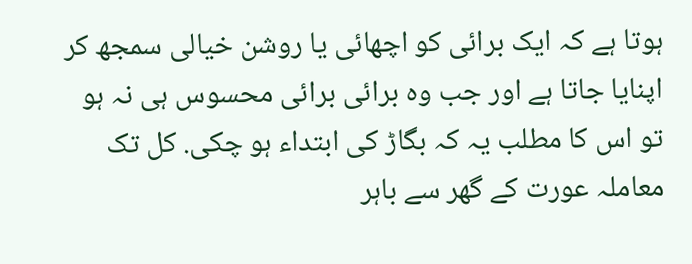ہوتا ہے کہ ایک برائی کو اچھائی یا روشن خیالی سمجھ کر اپنایا جاتا ہے اور جب وہ برائی برائی محسوس ہی نہ ہو تو اس کا مطلب یہ کہ بگاڑ کی ابتداء ہو چکی. کل تک معاملہ عورت کے گھر سے باہر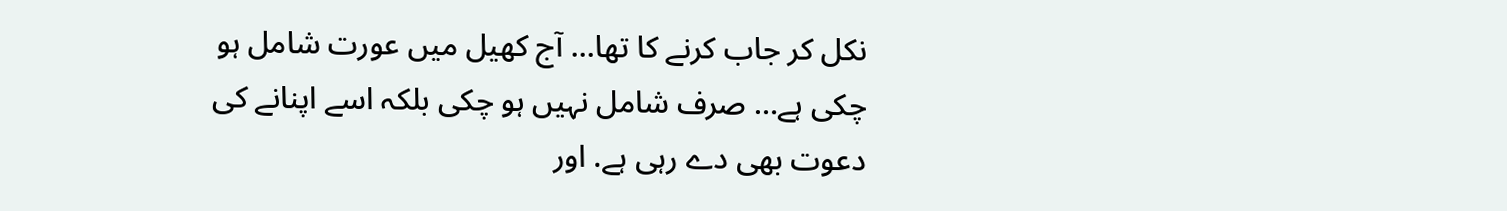نکل کر جاب کرنے کا تھا… آج کھیل میں عورت شامل ہو چکی ہے… صرف شامل نہیں ہو چکی بلکہ اسے اپنانے کی دعوت بھی دے رہی ہے. اور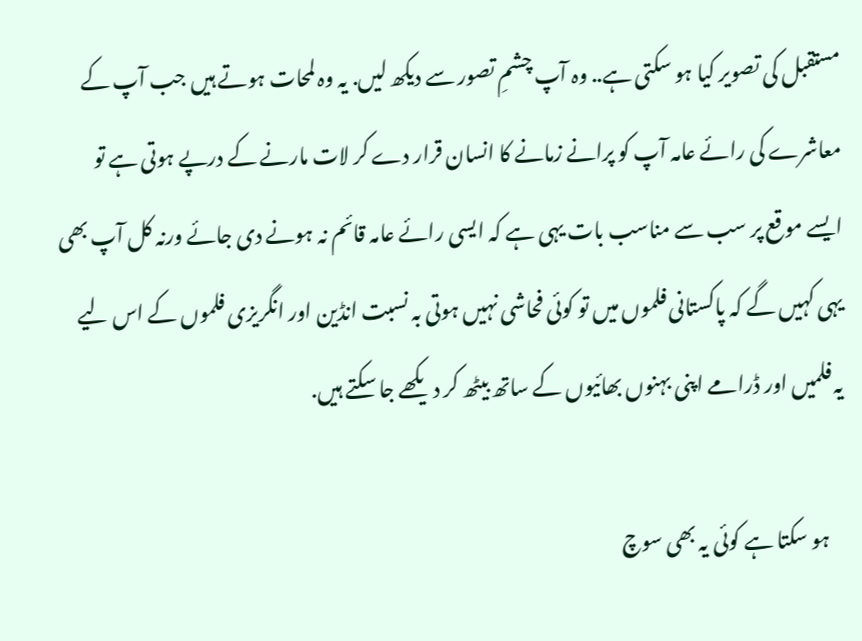مستقبل کی تصویر کیا ہو سکتی ہے.. وہ آپ چشمِ تصور سے دیکھ لیں. یہ وہ لمحات ہوتے ہیں جب آپ کے معاشرے کی رائے عامہ آپ کو پرانے زمانے کا انسان قرار دے کر لات مارنے کے درپے ہوتی ہے تو ایسے موقع پر سب سے مناسب بات یہی ہے کہ ایسی رائے عامہ قائم نہ ہونے دی جائے ورنہ کل آپ بھی یہی کہیں گے کہ پاکستانی فلموں میں تو کوئی فحاشی نہیں ہوتی بہ نسبت انڈین اور انگریزی فلموں کے اس لیے یہ فلمیں اور ڈرامے اپنی بہنوں بھائیوں کے ساتھ بیٹھ کر دیکھے جا سکتے ہیں.

    ہو سکتا ہے کوئی یہ بھی سوچ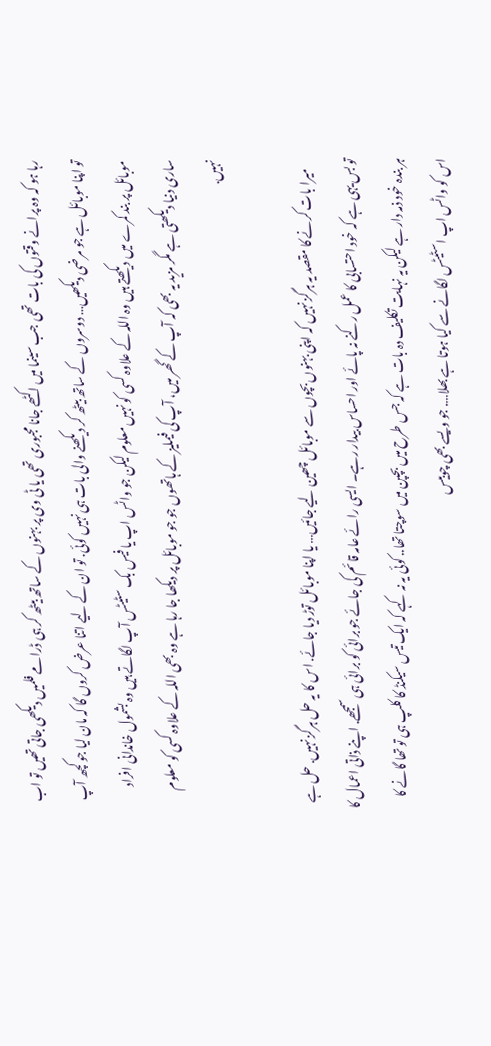رہا ہو کہ وہ پرانے وقتوں کی بات تھی جب سینما میں اکٹھے جانا مجبوری تھی یا ٹی وی پر بہنوں کے ساتھ بیٹھ کر ہی ڈرامے فلمیں دیکھی جاتی تھیں تو اب تو اپنا موبائل ہے جو مرضی دیکھیں… دوسروں کے ساتھ بیٹھ کر دیکھنے والی بات ہی نہیں کوئی. تو ان کے لیے اتنا عرض کروں گا کہ مان لیا جو کچھ آپ موبائل پر بند کمرے میں دیکھتے ہیں وہ اللہ کے علاوہ کسی کو نہیں معلوم لیکن جو واٹس اپ یا فیس بک سٹیٹس آپ لگاتے ہیں وہ بشمول خاندانی افراد ساری دنیا دیکھتی ہے مگر مزید یہ بھی کہ آپ کے گھر میں، آپ کی فیملیز کے ہاتھوں جو جو موبائل پر دیکھا جا رہا ہے وہ بھی اللہ کے علاوہ کسی کو معلوم نہیں.

    میرا بات کرنے کا مقصد یہ ہرگز نہیں کہ اپنی بہنوں بچوں سے موبائل چھین لیے جائیں… یا اپنا موبائل توڑ دیا جائے. اس کا یہ حل ہرگز نہیں. حل ہے تو بس یہی ہے کہ خود احتسابی کا عمل رکنے نہ پائے اور احساس بیدار رہے۔ ایسی رائے عامہ قائم کی جائے جو برائی کو برائی ہی سمجھے. اپنے ذاتی اعمال کا ہر بندہ خود ذمہ دار ہے لیکن یہ نہایت تکلیف دہ بات ہے کہ جس طرح میں بچپن میں سوچتا تھا.. کوئی یہ نہ کہے کہ ایک تیس سیکنڈ کا کلپ ہی تو تھا گانے کا اس کو واٹس اپ اسٹیٹس لگانے سے کیا ہوتا ہے بھلا…. جو ویسے بھی چوبیس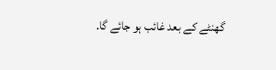گھنٹے کے بعد غائب ہو جائے گا.